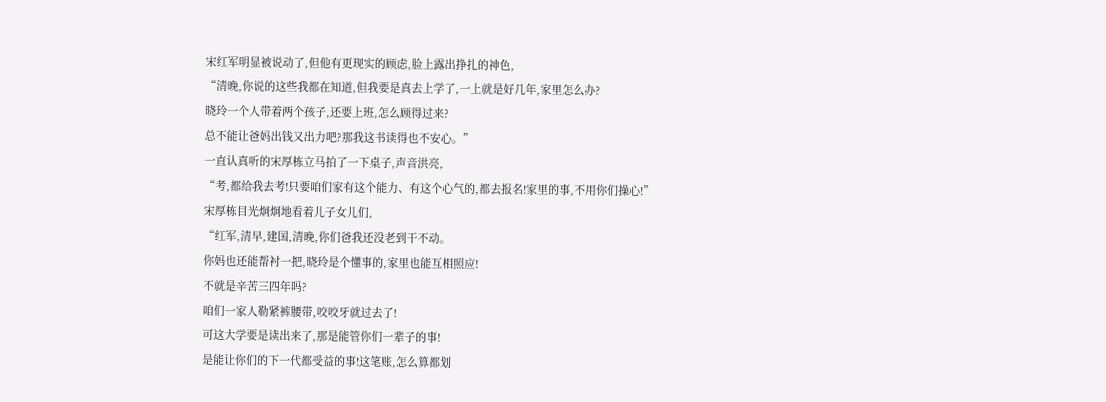宋红军明显被说动了,但他有更现实的顾虑,脸上露出挣扎的神色,
“清晚,你说的这些我都在知道,但我要是真去上学了,一上就是好几年,家里怎么办?
晓玲一个人带着两个孩子,还要上班,怎么顾得过来?
总不能让爸妈出钱又出力吧?那我这书读得也不安心。”
一直认真听的宋厚栋立马拍了一下桌子,声音洪亮,
“考,都给我去考!只要咱们家有这个能力、有这个心气的,都去报名!家里的事,不用你们操心!”
宋厚栋目光炯炯地看着儿子女儿们,
“红军,清早,建国,清晚,你们爸我还没老到干不动。
你妈也还能帮衬一把,晓玲是个懂事的,家里也能互相照应!
不就是辛苦三四年吗?
咱们一家人勒紧裤腰带,咬咬牙就过去了!
可这大学要是读出来了,那是能管你们一辈子的事!
是能让你们的下一代都受益的事!这笔账,怎么算都划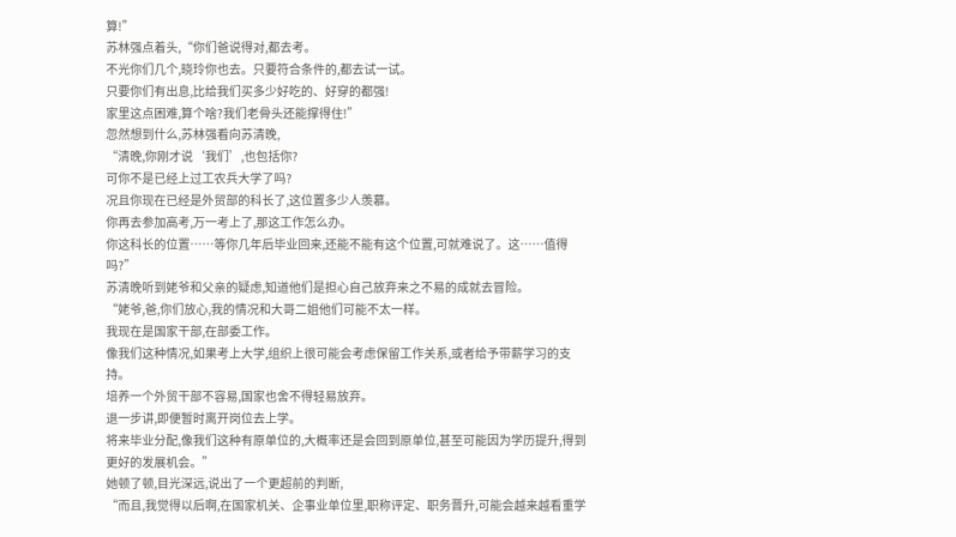算!”
苏林强点着头,“你们爸说得对,都去考。
不光你们几个,晓玲你也去。只要符合条件的,都去试一试。
只要你们有出息,比给我们买多少好吃的、好穿的都强!
家里这点困难,算个啥?我们老骨头还能撑得住!”
忽然想到什么,苏林强看向苏清晚,
“清晚,你刚才说‘我们’,也包括你?
可你不是已经上过工农兵大学了吗?
况且你现在已经是外贸部的科长了,这位置多少人羡慕。
你再去参加高考,万一考上了,那这工作怎么办。
你这科长的位置……等你几年后毕业回来,还能不能有这个位置,可就难说了。这……值得吗?”
苏清晚听到姥爷和父亲的疑虑,知道他们是担心自己放弃来之不易的成就去冒险。
“姥爷,爸,你们放心,我的情况和大哥二姐他们可能不太一样。
我现在是国家干部,在部委工作。
像我们这种情况,如果考上大学,组织上很可能会考虑保留工作关系,或者给予带薪学习的支持。
培养一个外贸干部不容易,国家也舍不得轻易放弃。
退一步讲,即便暂时离开岗位去上学。
将来毕业分配,像我们这种有原单位的,大概率还是会回到原单位,甚至可能因为学历提升,得到更好的发展机会。”
她顿了顿,目光深远,说出了一个更超前的判断,
“而且,我觉得以后啊,在国家机关、企事业单位里,职称评定、职务晋升,可能会越来越看重学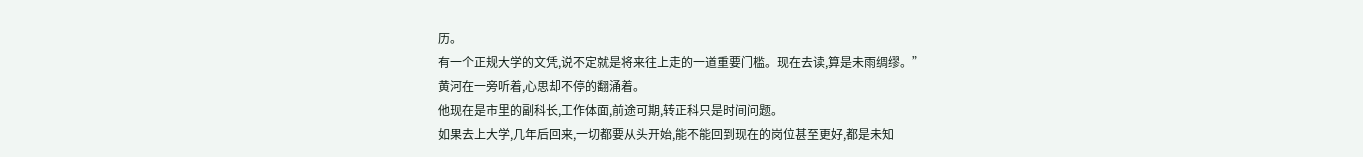历。
有一个正规大学的文凭,说不定就是将来往上走的一道重要门槛。现在去读,算是未雨绸缪。”
黄河在一旁听着,心思却不停的翻涌着。
他现在是市里的副科长,工作体面,前途可期,转正科只是时间问题。
如果去上大学,几年后回来,一切都要从头开始,能不能回到现在的岗位甚至更好,都是未知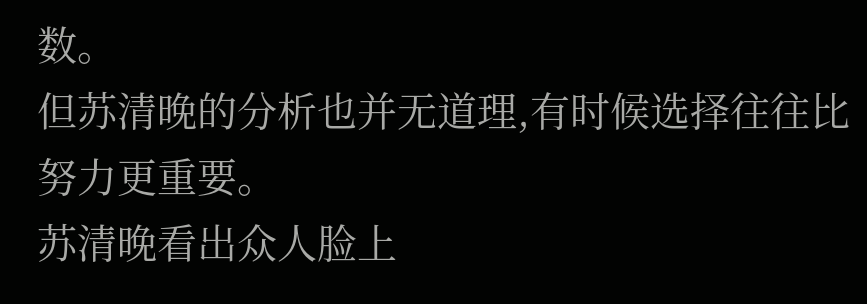数。
但苏清晚的分析也并无道理,有时候选择往往比努力更重要。
苏清晚看出众人脸上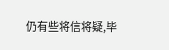仍有些将信将疑,毕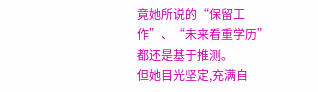竟她所说的“保留工作”、“未来看重学历”都还是基于推测。
但她目光坚定,充满自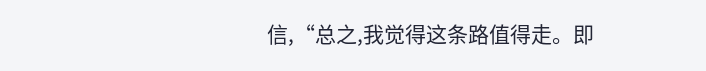信,“总之,我觉得这条路值得走。即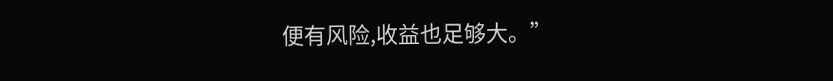便有风险,收益也足够大。”